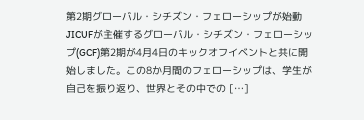第2期グローバル・シチズン・フェローシップが始動
JICUFが主催するグローバル・シチズン・フェローシップ(GCF)第2期が4月4日のキックオフイベントと共に開始しました。この8か月間のフェローシップは、学生が自己を振り返り、世界とその中での […]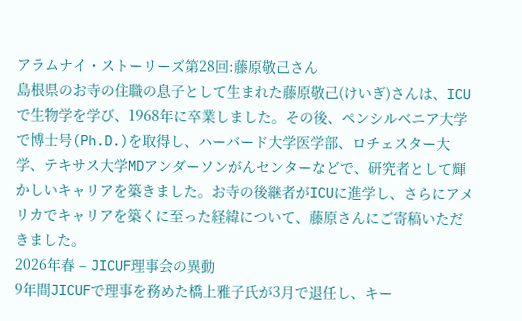アラムナイ・ストーリーズ第28回:藤原敬己さん
島根県のお寺の住職の息子として生まれた藤原敬己(けいぎ)さんは、ICUで生物学を学び、1968年に卒業しました。その後、ペンシルベニア大学で博士号(Ph.D.)を取得し、ハーバード大学医学部、ロチェスター大学、テキサス大学MDアンダーソンがんセンターなどで、研究者として輝かしいキャリアを築きました。お寺の後継者がICUに進学し、さらにアメリカでキャリアを築くに至った経緯について、藤原さんにご寄稿いただきました。
2026年春 – JICUF理事会の異動
9年間JICUFで理事を務めた橋上雅子氏が3月で退任し、キー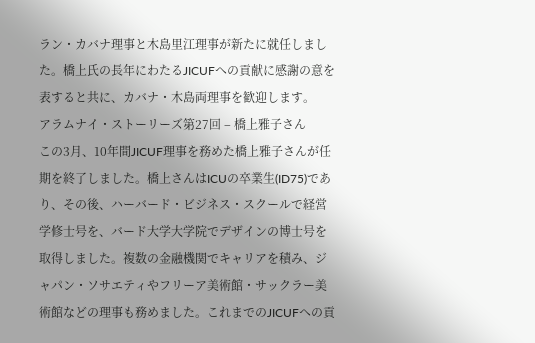ラン・カバナ理事と木島里江理事が新たに就任しました。橋上氏の長年にわたるJICUFへの貢献に感謝の意を表すると共に、カバナ・木島両理事を歓迎します。
アラムナイ・ストーリーズ第27回 – 橋上雅子さん
この3月、10年間JICUF理事を務めた橋上雅子さんが任期を終了しました。橋上さんはICUの卒業生(ID75)であり、その後、ハーバード・ビジネス・スクールで経営学修士号を、バード大学大学院でデザインの博士号を取得しました。複数の金融機関でキャリアを積み、ジャパン・ソサエティやフリーア美術館・サックラー美術館などの理事も務めました。これまでのJICUFへの貢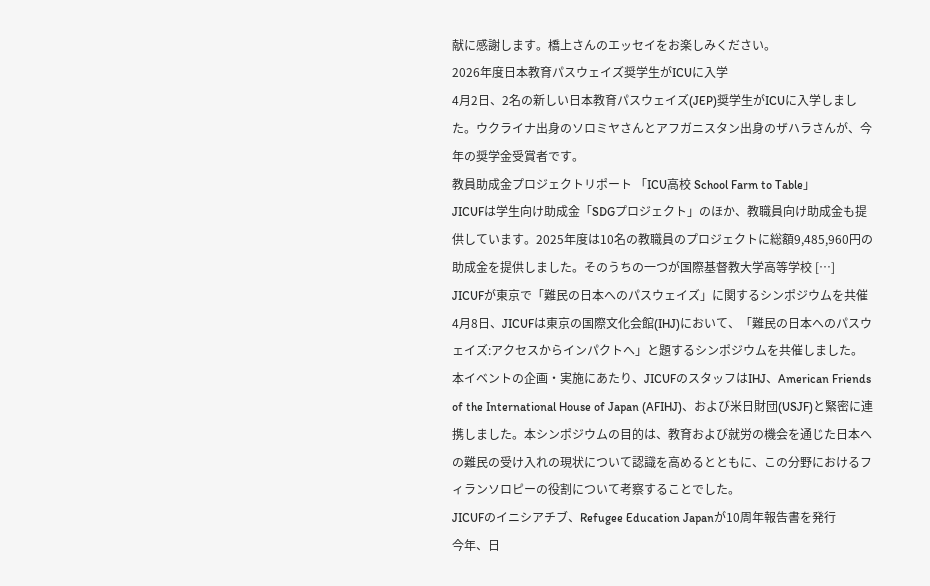献に感謝します。橋上さんのエッセイをお楽しみください。
2026年度日本教育パスウェイズ奨学生がICUに入学
4月2日、2名の新しい日本教育パスウェイズ(JEP)奨学生がICUに入学しました。ウクライナ出身のソロミヤさんとアフガニスタン出身のザハラさんが、今年の奨学金受賞者です。
教員助成金プロジェクトリポート 「ICU高校 School Farm to Table」
JICUFは学生向け助成金「SDGプロジェクト」のほか、教職員向け助成金も提供しています。2025年度は10名の教職員のプロジェクトに総額9,485,960円の助成金を提供しました。そのうちの一つが国際基督教大学高等学校 […]
JICUFが東京で「難民の日本へのパスウェイズ」に関するシンポジウムを共催
4月8日、JICUFは東京の国際文化会館(IHJ)において、「難民の日本へのパスウェイズ:アクセスからインパクトへ」と題するシンポジウムを共催しました。本イベントの企画・実施にあたり、JICUFのスタッフはIHJ、American Friends of the International House of Japan (AFIHJ)、および米日財団(USJF)と緊密に連携しました。本シンポジウムの目的は、教育および就労の機会を通じた日本への難民の受け入れの現状について認識を高めるとともに、この分野におけるフィランソロピーの役割について考察することでした。
JICUFのイニシアチブ、Refugee Education Japanが10周年報告書を発行
今年、日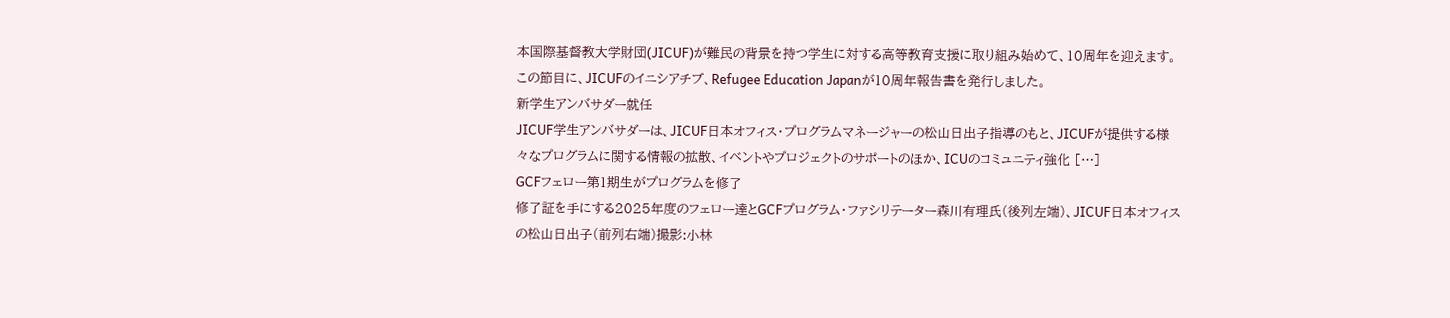本国際基督教大学財団(JICUF)が難民の背景を持つ学生に対する高等教育支援に取り組み始めて、10周年を迎えます。 この節目に、JICUFのイニシアチブ、Refugee Education Japanが10周年報告書を発行しました。
新学生アンバサダー就任
JICUF学生アンバサダーは、JICUF日本オフィス・プログラムマネージャーの松山日出子指導のもと、JICUFが提供する様々なプログラムに関する情報の拡散、イベントやプロジェクトのサポートのほか、ICUのコミュニティ強化 […]
GCFフェロー第1期生がプログラムを修了
修了証を手にする2025年度のフェロー達とGCFプログラム・ファシリテーター森川有理氏(後列左端)、JICUF日本オフィスの松山日出子(前列右端)撮影:小林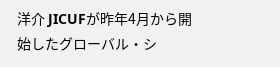洋介 JICUFが昨年4月から開始したグローバル・シ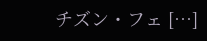チズン・フェ […]